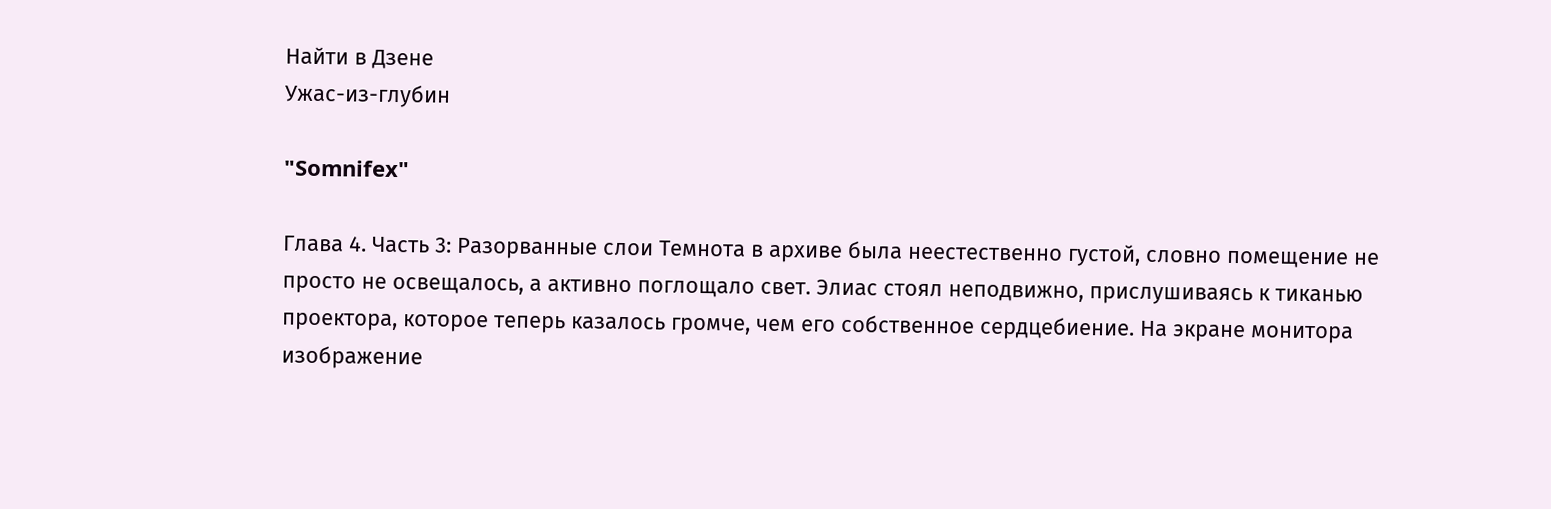Найти в Дзене
Ужас-из-глубин

"Somnifex"

Глава 4. Часть 3: Разорванные слои Темнота в архиве была неестественно густой, словно помещение не просто не освещалось, а активно поглощало свет. Элиас стоял неподвижно, прислушиваясь к тиканью проектора, которое теперь казалось громче, чем его собственное сердцебиение. На экране монитора изображение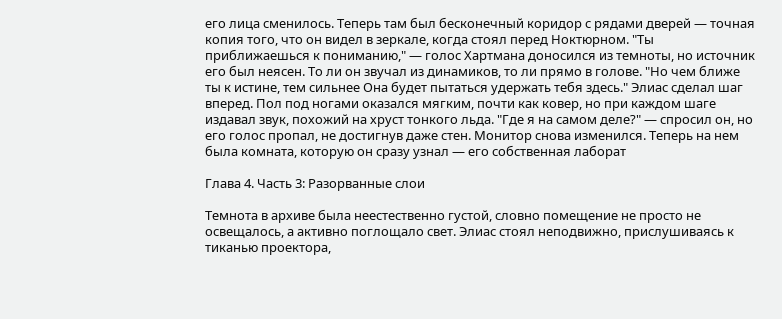его лица сменилось. Теперь там был бесконечный коридор с рядами дверей — точная копия того, что он видел в зеркале, когда стоял перед Ноктюрном. "Ты приближаешься к пониманию," — голос Хартмана доносился из темноты, но источник его был неясен. То ли он звучал из динамиков, то ли прямо в голове. "Но чем ближе ты к истине, тем сильнее Она будет пытаться удержать тебя здесь." Элиас сделал шаг вперед. Пол под ногами оказался мягким, почти как ковер, но при каждом шаге издавал звук, похожий на хруст тонкого льда. "Где я на самом деле?" — спросил он, но его голос пропал, не достигнув даже стен. Монитор снова изменился. Теперь на нем была комната, которую он сразу узнал — его собственная лаборат

Глава 4. Часть 3: Разорванные слои

Темнота в архиве была неестественно густой, словно помещение не просто не освещалось, а активно поглощало свет. Элиас стоял неподвижно, прислушиваясь к тиканью проектора,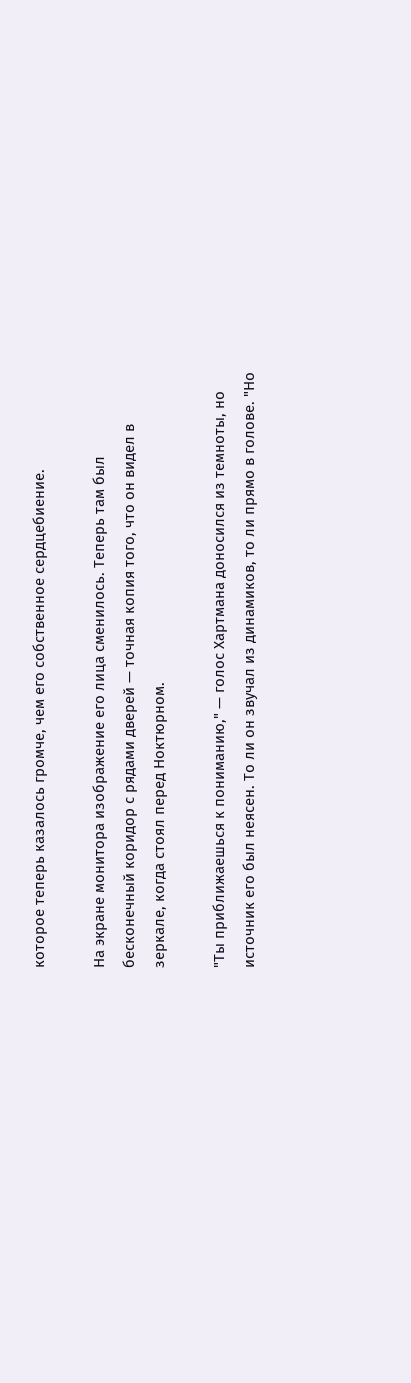которое теперь казалось громче, чем его собственное сердцебиение.

На экране монитора изображение его лица сменилось. Теперь там был бесконечный коридор с рядами дверей — точная копия того, что он видел в зеркале, когда стоял перед Ноктюрном.

"Ты приближаешься к пониманию," — голос Хартмана доносился из темноты, но источник его был неясен. То ли он звучал из динамиков, то ли прямо в голове. "Но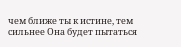чем ближе ты к истине, тем сильнее Она будет пытаться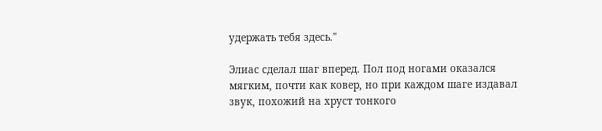удержать тебя здесь."

Элиас сделал шаг вперед. Пол под ногами оказался мягким, почти как ковер, но при каждом шаге издавал звук, похожий на хруст тонкого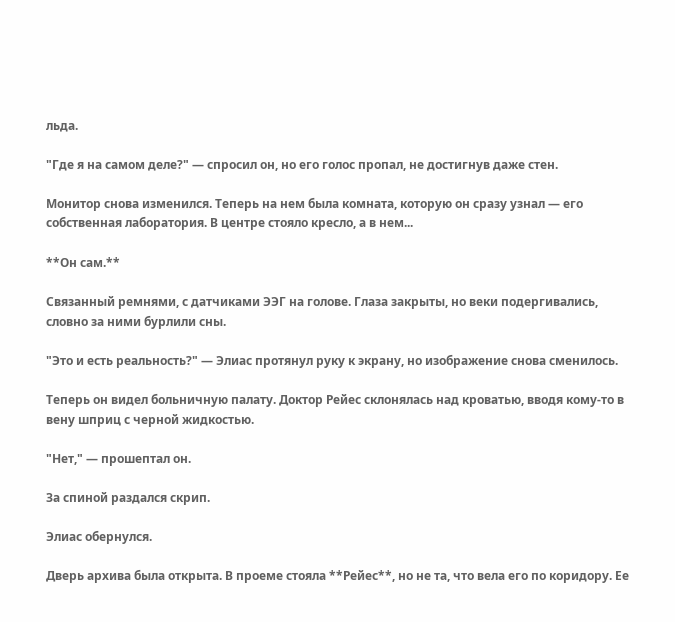льда.

"Где я на самом деле?" — спросил он, но его голос пропал, не достигнув даже стен.

Монитор снова изменился. Теперь на нем была комната, которую он сразу узнал — его собственная лаборатория. В центре стояло кресло, а в нем...

**Он сам.**

Связанный ремнями, с датчиками ЭЭГ на голове. Глаза закрыты, но веки подергивались, словно за ними бурлили сны.

"Это и есть реальность?" — Элиас протянул руку к экрану, но изображение снова сменилось.

Теперь он видел больничную палату. Доктор Рейес склонялась над кроватью, вводя кому-то в вену шприц с черной жидкостью.

"Нет," — прошептал он.

За спиной раздался скрип.

Элиас обернулся.

Дверь архива была открыта. В проеме стояла **Рейес**, но не та, что вела его по коридору. Ее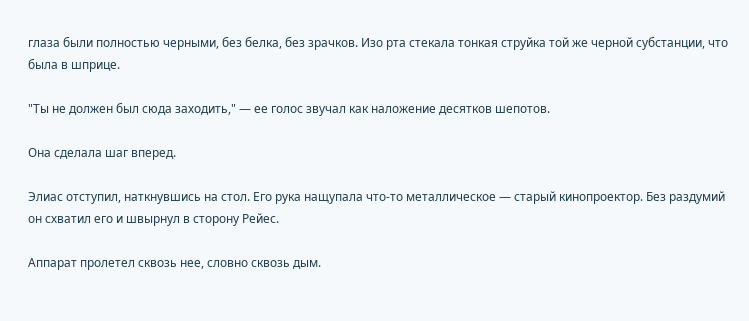глаза были полностью черными, без белка, без зрачков. Изо рта стекала тонкая струйка той же черной субстанции, что была в шприце.

"Ты не должен был сюда заходить," — ее голос звучал как наложение десятков шепотов.

Она сделала шаг вперед.

Элиас отступил, наткнувшись на стол. Его рука нащупала что-то металлическое — старый кинопроектор. Без раздумий он схватил его и швырнул в сторону Рейес.

Аппарат пролетел сквозь нее, словно сквозь дым.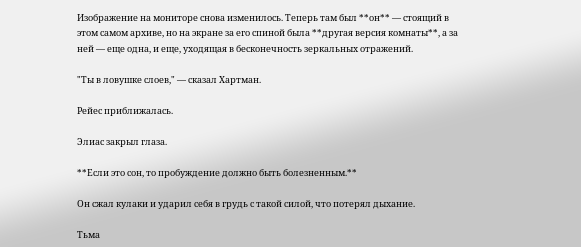Изображение на мониторе снова изменилось. Теперь там был **он** — стоящий в этом самом архиве, но на экране за его спиной была **другая версия комнаты**, а за ней — еще одна, и еще, уходящая в бесконечность зеркальных отражений.

"Ты в ловушке слоев," — сказал Хартман.

Рейес приближалась.

Элиас закрыл глаза.

**Если это сон, то пробуждение должно быть болезненным.**

Он сжал кулаки и ударил себя в грудь с такой силой, что потерял дыхание.

Тьма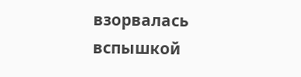взорвалась вспышкой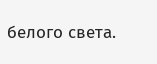белого света.